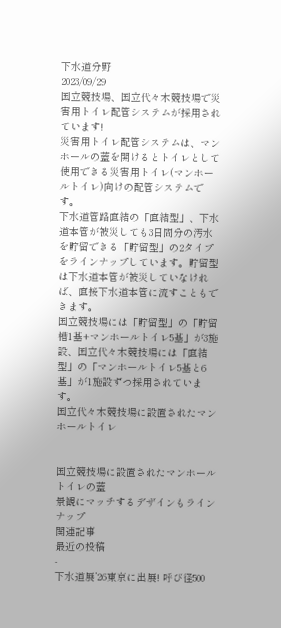下水道分野
2023/09/29
国立競技場、国立代々木競技場で災害用トイレ配管システムが採用されています!
災害用トイレ配管システムは、マンホールの蓋を開けるとトイレとして使用できる災害用トイレ(マンホールトイレ)向けの配管システムです。
下水道管路直結の「直結型」、下水道本管が被災しても3日間分の汚水を貯留できる「貯留型」の2タイプをラインナップしています。貯留型は下水道本管が被災していなければ、直接下水道本管に流すこともできます。
国立競技場には「貯留型」の「貯留槽1基+マンホールトイレ5基」が3施設、国立代々木競技場には「直結型」の「マンホールトイレ5基と6基」が1施設ずつ採用されています。
国立代々木競技場に設置されたマンホールトイレ


国立競技場に設置されたマンホールトイレの蓋
景観にマッチするデザインもラインナップ
関連記事
最近の投稿
-
下水道展’26東京に出展! 呼び径500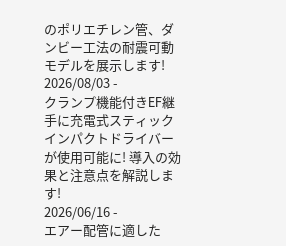のポリエチレン管、ダンビー工法の耐震可動モデルを展示します!
2026/08/03 -
クランプ機能付きEF継手に充電式スティックインパクトドライバーが使用可能に! 導入の効果と注意点を解説します!
2026/06/16 -
エアー配管に適した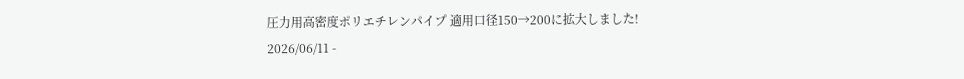圧力用高密度ポリエチレンパイプ 適用口径150→200に拡大しました!
2026/06/11 -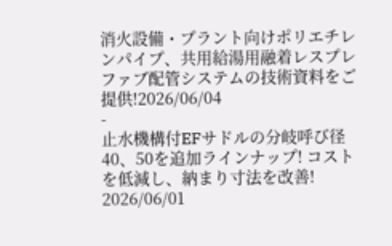消火設備・プラント向けポリエチレンパイプ、共用給湯用融着レスプレファブ配管システムの技術資料をご提供!2026/06/04
-
止水機構付EFサドルの分岐呼び径40、50を追加ラインナップ! コストを低減し、納まり寸法を改善!
2026/06/01